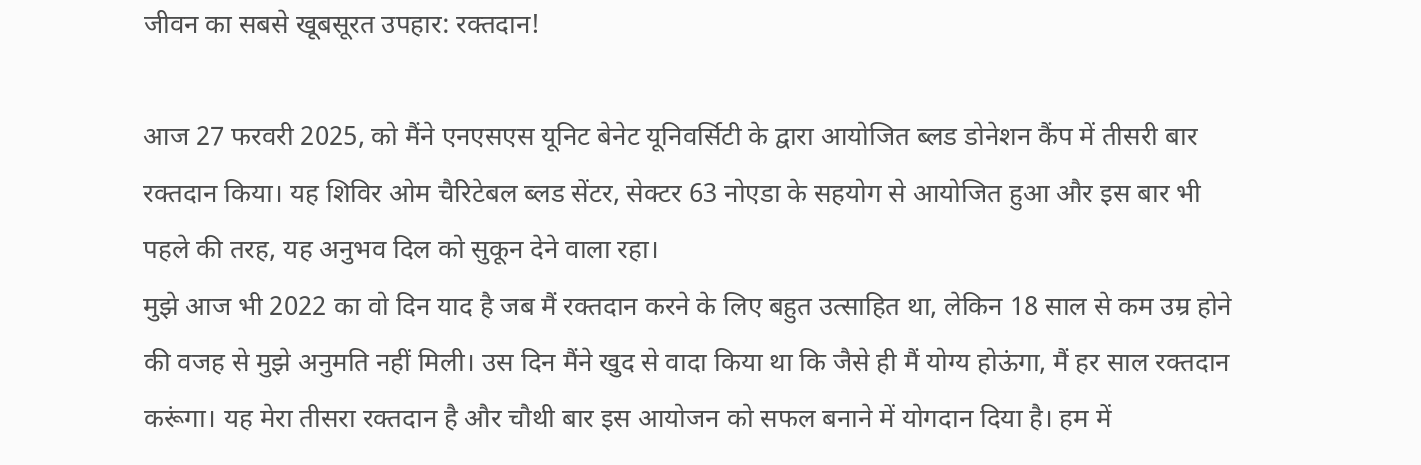जीवन का सबसे खूबसूरत उपहार: रक्तदान!

आज 27 फरवरी 2025, को मैंने एनएसएस यूनिट बेनेट यूनिवर्सिटी के द्वारा आयोजित ब्लड डोनेशन कैंप में तीसरी बार रक्तदान किया। यह शिविर ओम चैरिटेबल ब्लड सेंटर, सेक्टर 63 नोएडा के सहयोग से आयोजित हुआ और इस बार भी पहले की तरह, यह अनुभव दिल को सुकून देने वाला रहा।
मुझे आज भी 2022 का वो दिन याद है जब मैं रक्तदान करने के लिए बहुत उत्साहित था, लेकिन 18 साल से कम उम्र होने की वजह से मुझे अनुमति नहीं मिली। उस दिन मैंने खुद से वादा किया था कि जैसे ही मैं योग्य होऊंगा, मैं हर साल रक्तदान करूंगा। यह मेरा तीसरा रक्तदान है और चौथी बार इस आयोजन को सफल बनाने में योगदान दिया है। हम में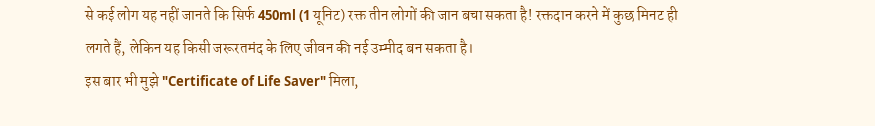से कई लोग यह नहीं जानते कि सिर्फ 450ml (1 यूनिट) रक्त तीन लोगों की जान बचा सकता है! रक्तदान करने में कुछ मिनट ही लगते हैं, लेकिन यह किसी जरूरतमंद के लिए जीवन की नई उम्मीद बन सकता है।
इस बार भी मुझे "Certificate of Life Saver" मिला,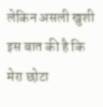लेकिन असली खुशी इस बात की है कि मेरा छोटा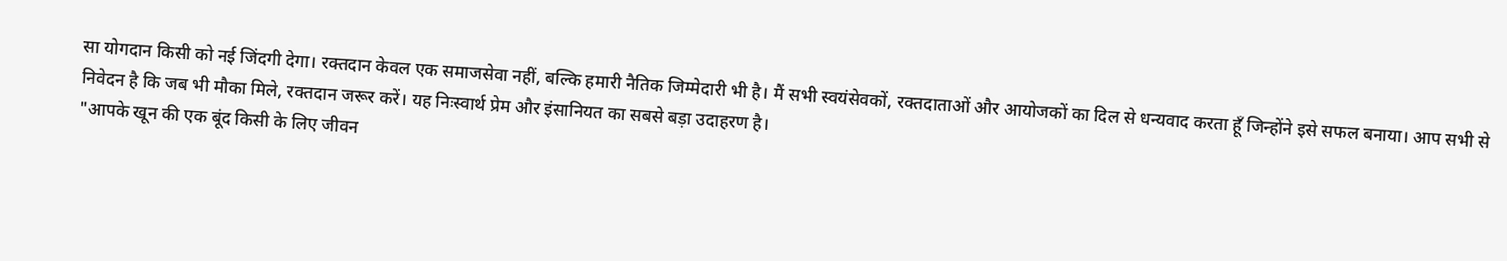सा योगदान किसी को नई जिंदगी देगा। रक्तदान केवल एक समाजसेवा नहीं, बल्कि हमारी नैतिक जिम्मेदारी भी है। मैं सभी स्वयंसेवकों, रक्तदाताओं और आयोजकों का दिल से धन्यवाद करता हूँ जिन्होंने इसे सफल बनाया। आप सभी से निवेदन है कि जब भी मौका मिले, रक्तदान जरूर करें। यह निःस्वार्थ प्रेम और इंसानियत का सबसे बड़ा उदाहरण है।
"आपके खून की एक बूंद किसी के लिए जीवन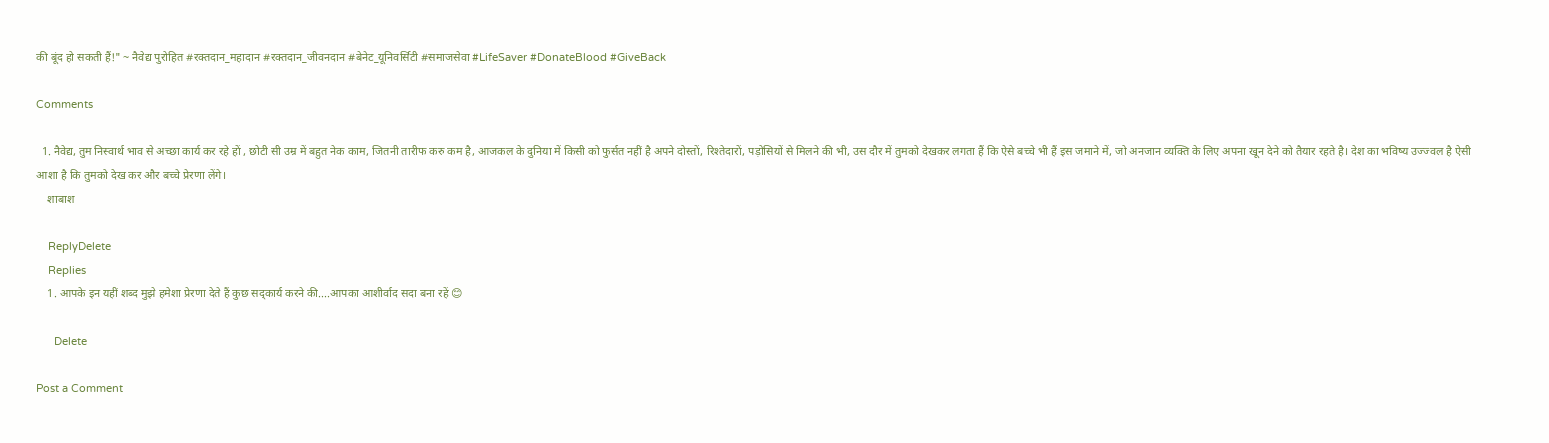की बूंद हो सकती हैं!" ~ नैवेद्य पुरोहित #रक्तदान_महादान #रक्तदान_जीवनदान #बेनेट_यूनिवर्सिटी #समाजसेवा #LifeSaver #DonateBlood #GiveBack

Comments

  1. नैवेद्य, तुम निस्वार्थ भाव से अच्छा कार्य कर रहे हों , छोटी सी उम्र में बहुत नेक काम, जितनी तारीफ करु कम है, आजकल के दुनिया में किसी को फुर्सत नहीं है अपने दोस्तों, रिश्तेदारों, पड़ोसियों से मिलने की भी, उस दौर में तुमको देखकर लगता हैं कि ऐसे बच्चे भी हैं इस जमाने में, जो अनजान व्यक्ति के लिए अपना खून देने को तैयार रहते है। देश का भविष्य उज्ज्वल है ऐसी आशा है कि तुमको देख कर और बच्चे प्रेरणा लेंगे।
    शाबाश

    ReplyDelete
    Replies
    1. आपके इन यहीं शब्द मुझे हमेशा प्रेरणा देते हैं कुछ सद्कार्य करने की....आपका आशीर्वाद सदा बना रहें 😊

      Delete

Post a Comment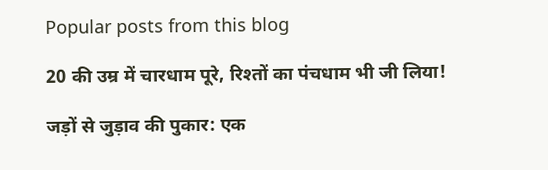Popular posts from this blog

20 की उम्र में चारधाम पूरे, रिश्तों का पंचधाम भी जी लिया!

जड़ों से जुड़ाव की पुकार: एक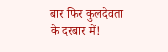बार फिर कुलदेवता के दरबार में!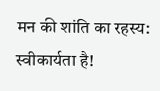मन की शांति का रहस्य: स्वीकार्यता है!